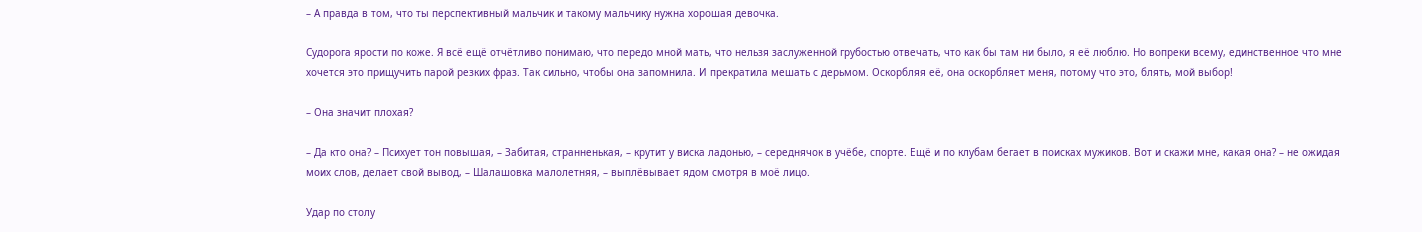– А правда в том, что ты перспективный мальчик и такому мальчику нужна хорошая девочка.

Судорога ярости по коже. Я всё ещё отчётливо понимаю, что передо мной мать, что нельзя заслуженной грубостью отвечать, что как бы там ни было, я её люблю. Но вопреки всему, единственное что мне хочется это прищучить парой резких фраз. Так сильно, чтобы она запомнила. И прекратила мешать с дерьмом. Оскорбляя её, она оскорбляет меня, потому что это, блять, мой выбор!

– Она значит плохая?

– Да кто она? – Психует тон повышая, – Забитая, странненькая, – крутит у виска ладонью, – середнячок в учёбе, спорте. Ещё и по клубам бегает в поисках мужиков. Вот и скажи мне, какая она? – не ожидая моих слов, делает свой вывод, – Шалашовка малолетняя, – выплёвывает ядом смотря в моё лицо.

Удар по столу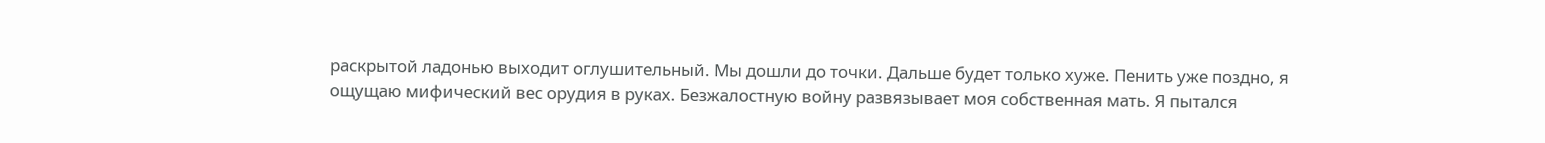раскрытой ладонью выходит оглушительный. Мы дошли до точки. Дальше будет только хуже. Пенить уже поздно, я ощущаю мифический вес орудия в руках. Безжалостную войну развязывает моя собственная мать. Я пытался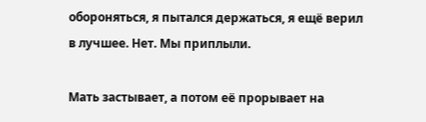обороняться, я пытался держаться, я ещё верил в лучшее. Нет. Мы приплыли.

Мать застывает, а потом её прорывает на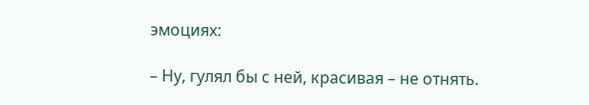эмоциях:

– Ну, гулял бы с ней, красивая – не отнять.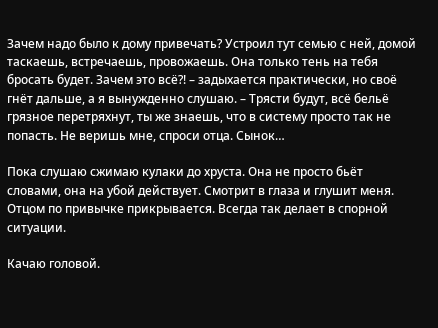Зачем надо было к дому привечать? Устроил тут семью с ней, домой таскаешь, встречаешь, провожаешь. Она только тень на тебя бросать будет. Зачем это всё?! – задыхается практически, но своё гнёт дальше, а я вынужденно слушаю. – Трясти будут, всё бельё грязное перетряхнут, ты же знаешь, что в систему просто так не попасть. Не веришь мне, спроси отца. Сынок…

Пока слушаю сжимаю кулаки до хруста. Она не просто бьёт словами, она на убой действует. Смотрит в глаза и глушит меня. Отцом по привычке прикрывается. Всегда так делает в спорной ситуации.

Качаю головой.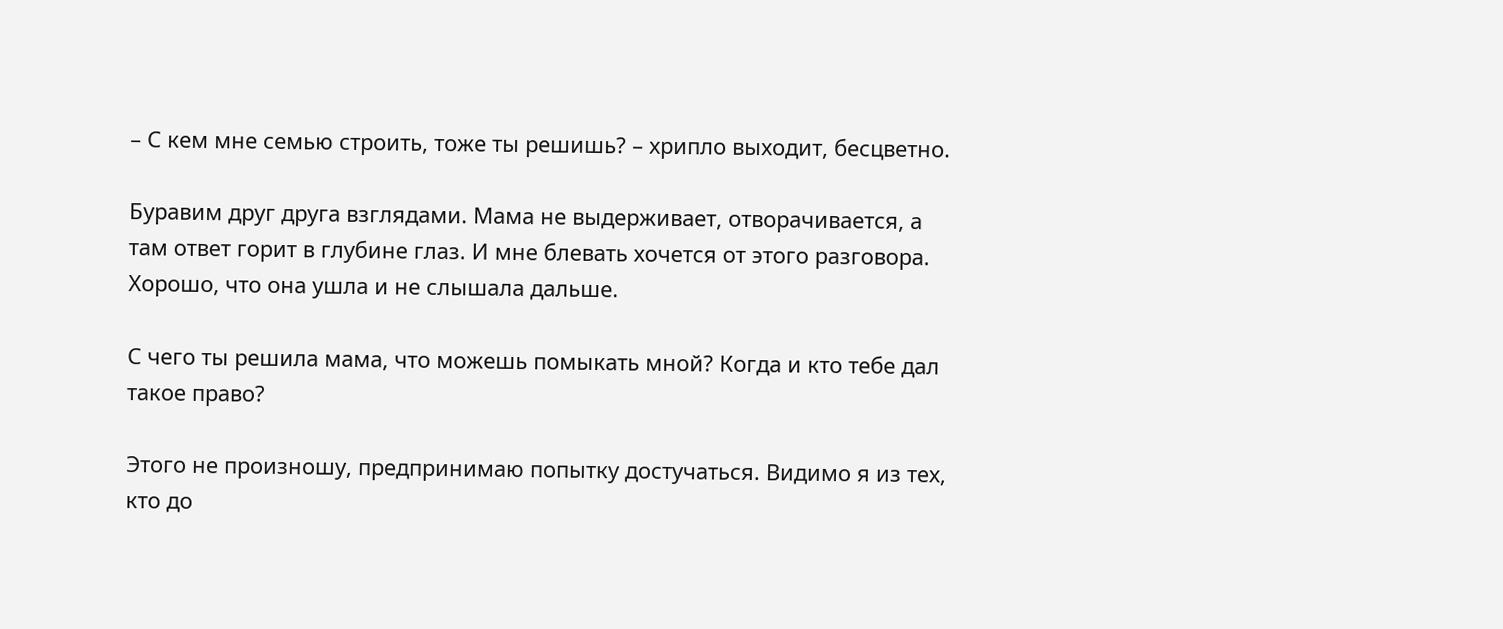– С кем мне семью строить, тоже ты решишь? – хрипло выходит, бесцветно.

Буравим друг друга взглядами. Мама не выдерживает, отворачивается, а там ответ горит в глубине глаз. И мне блевать хочется от этого разговора. Хорошо, что она ушла и не слышала дальше.

С чего ты решила мама, что можешь помыкать мной? Когда и кто тебе дал такое право?

Этого не произношу, предпринимаю попытку достучаться. Видимо я из тех, кто до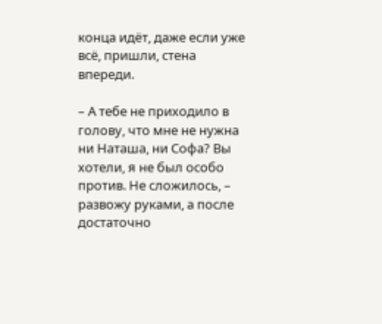конца идёт, даже если уже всё, пришли, стена впереди.

– А тебе не приходило в голову, что мне не нужна ни Наташа, ни Софа? Вы хотели, я не был особо против. Не сложилось, – развожу руками, а после достаточно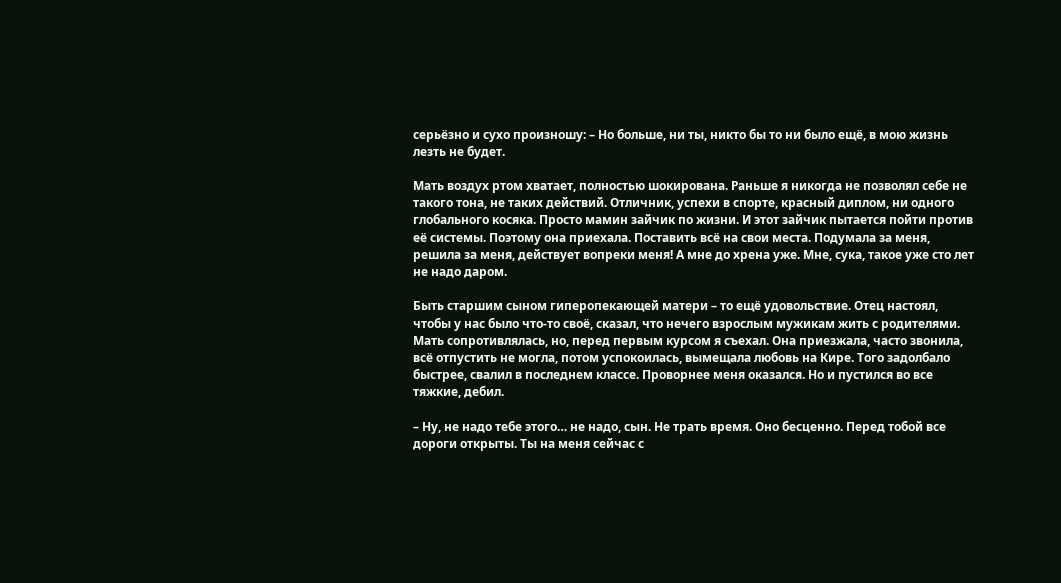серьёзно и сухо произношу: – Но больше, ни ты, никто бы то ни было ещё, в мою жизнь лезть не будет.

Мать воздух ртом хватает, полностью шокирована. Раньше я никогда не позволял себе не такого тона, не таких действий. Отличник, успехи в спорте, красный диплом, ни одного глобального косяка. Просто мамин зайчик по жизни. И этот зайчик пытается пойти против её системы. Поэтому она приехала. Поставить всё на свои места. Подумала за меня, решила за меня, действует вопреки меня! А мне до хрена уже. Мне, сука, такое уже сто лет не надо даром.

Быть старшим сыном гиперопекающей матери – то ещё удовольствие. Отец настоял, чтобы у нас было что-то своё, сказал, что нечего взрослым мужикам жить с родителями. Мать сопротивлялась, но, перед первым курсом я съехал. Она приезжала, часто звонила, всё отпустить не могла, потом успокоилась, вымещала любовь на Кире. Того задолбало быстрее, свалил в последнем классе. Проворнее меня оказался. Но и пустился во все тяжкие, дебил.

– Ну, не надо тебе этого… не надо, сын. Не трать время. Оно бесценно. Перед тобой все дороги открыты. Ты на меня сейчас с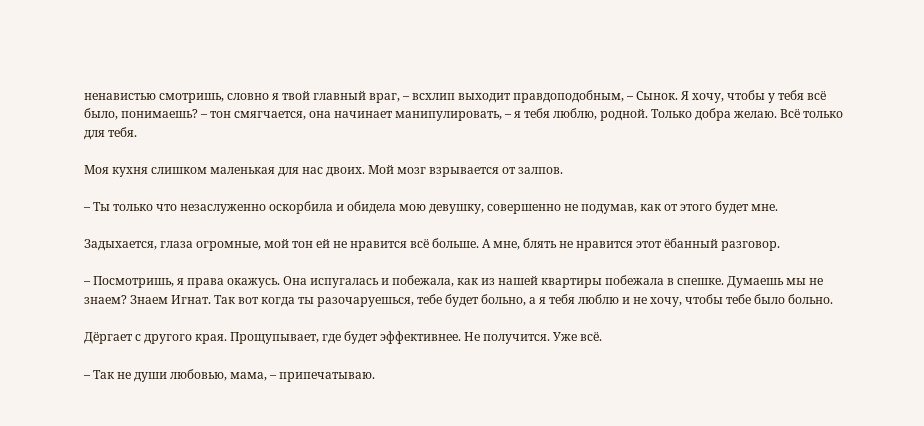ненавистью смотришь, словно я твой главный враг, – всхлип выходит правдоподобным, – Сынок. Я хочу, чтобы у тебя всё было, понимаешь? – тон смягчается, она начинает манипулировать, – я тебя люблю, родной. Только добра желаю. Всё только для тебя.

Моя кухня слишком маленькая для нас двоих. Мой мозг взрывается от залпов.

– Ты только что незаслуженно оскорбила и обидела мою девушку, совершенно не подумав, как от этого будет мне.

Задыхается, глаза огромные, мой тон ей не нравится всё больше. А мне, блять не нравится этот ёбанный разговор.

– Посмотришь, я права окажусь. Она испугалась и побежала, как из нашей квартиры побежала в спешке. Думаешь мы не знаем? Знаем Игнат. Так вот когда ты разочаруешься, тебе будет больно, а я тебя люблю и не хочу, чтобы тебе было больно.

Дёргает с другого края. Прощупывает, где будет эффективнее. Не получится. Уже всё.

– Так не души любовью, мама, – припечатываю.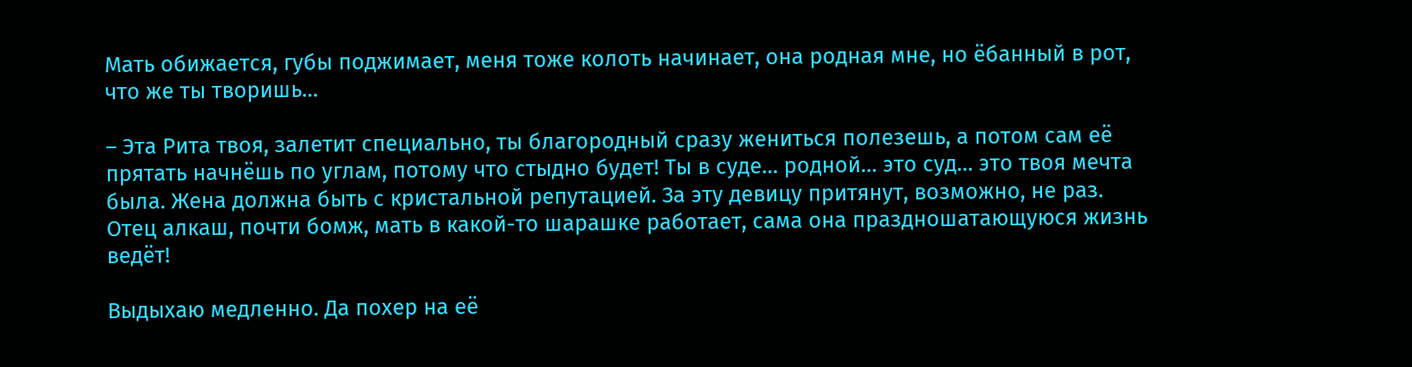Мать обижается, губы поджимает, меня тоже колоть начинает, она родная мне, но ёбанный в рот, что же ты творишь…

– Эта Рита твоя, залетит специально, ты благородный сразу жениться полезешь, а потом сам её прятать начнёшь по углам, потому что стыдно будет! Ты в суде… родной… это суд… это твоя мечта была. Жена должна быть с кристальной репутацией. За эту девицу притянут, возможно, не раз. Отец алкаш, почти бомж, мать в какой-то шарашке работает, сама она праздношатающуюся жизнь ведёт!

Выдыхаю медленно. Да похер на её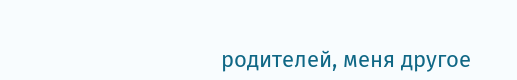родителей, меня другое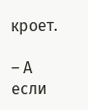кроет.

– А если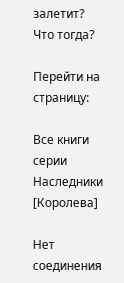залетит? Что тогда?

Перейти на страницу:

Все книги серии Наследники [Королева]

Нет соединения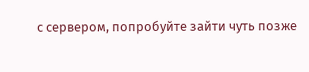с сервером, попробуйте зайти чуть позже